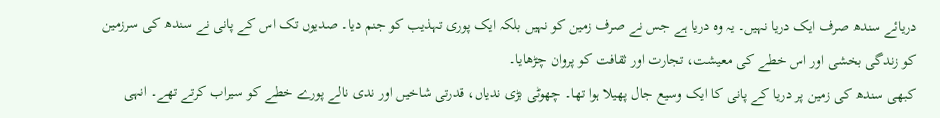دریائے سندھ صرف ایک دریا نہیں۔ یہ وہ دریا ہے جس نے صرف زمین کو نہیں بلکہ ایک پوری تہذیب کو جنم دیا۔ صدیوں تک اس کے پانی نے سندھ کی سرزمین کو زندگی بخشی اور اس خطے کی معیشت، تجارت اور ثقافت کو پروان چڑھایا۔
کبھی سندھ کی زمین پر دریا کے پانی کا ایک وسیع جال پھیلا ہوا تھا۔ چھوٹی بڑی ندیاں، قدرتی شاخیں اور ندی نالے پورے خطے کو سیراب کرتے تھے۔ انہی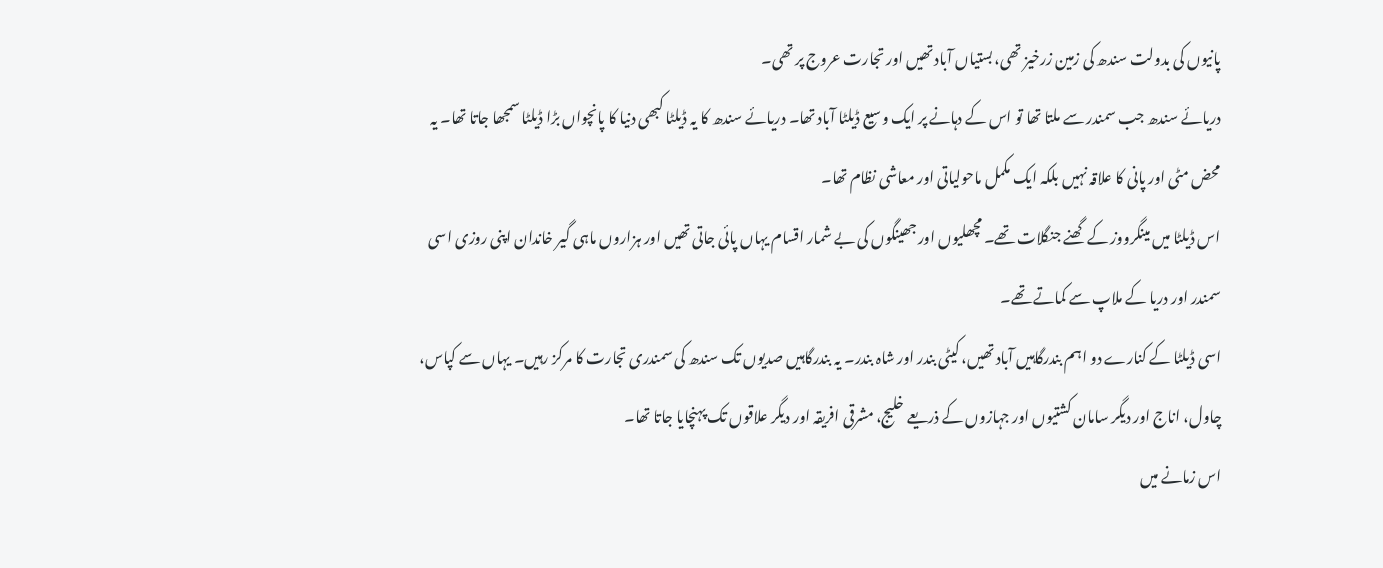پانیوں کی بدولت سندھ کی زمین زرخیز تھی، بستیاں آباد تھیں اور تجارت عروج پر تھی۔
دریائے سندھ جب سمندر سے ملتا تھا تو اس کے دہانے پر ایک وسیع ڈیلٹا آباد تھا۔ دریائے سندھ کا یہ ڈیلٹا کبھی دنیا کا پانچواں بڑا ڈیلٹا سمجھا جاتا تھا۔ یہ محض مٹی اور پانی کا علاقہ نہیں بلکہ ایک مکمل ماحولیاتی اور معاشی نظام تھا۔
اس ڈیلٹا میں مینگرووز کے گھنے جنگلات تھے۔ مچھلیوں اور جھینگوں کی بے شمار اقسام یہاں پائی جاتی تھیں اور ہزاروں ماہی گیر خاندان اپنی روزی اسی سمندر اور دریا کے ملاپ سے کماتے تھے۔
اسی ڈیلٹا کے کنارے دو اہم بندرگاہیں آباد تھیں، کیٹی بندر اور شاہ بندر۔ یہ بندرگاہیں صدیوں تک سندھ کی سمندری تجارت کا مرکز رہیں۔ یہاں سے کپاس، چاول، اناج اور دیگر سامان کشتیوں اور جہازوں کے ذریعے خلیج، مشرقی افریقہ اور دیگر علاقوں تک پہنچایا جاتا تھا۔
اس زمانے میں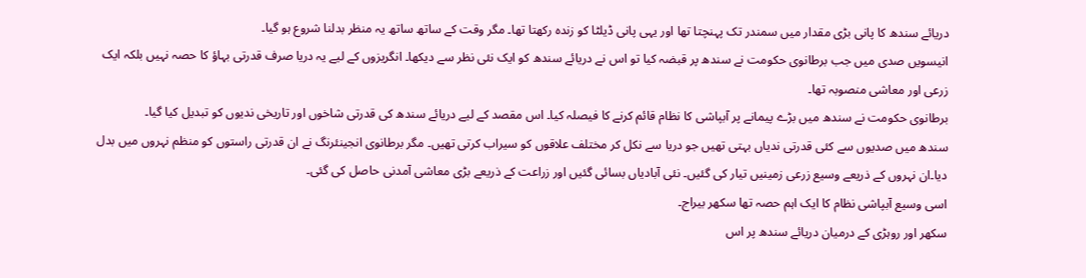دریائے سندھ کا پانی بڑی مقدار میں سمندر تک پہنچتا تھا اور یہی پانی ڈیلٹا کو زندہ رکھتا تھا۔ مگر وقت کے ساتھ ساتھ یہ منظر بدلنا شروع ہو گیا۔
انیسویں صدی میں جب برطانوی حکومت نے سندھ پر قبضہ کیا تو اس نے دریائے سندھ کو ایک نئی نظر سے دیکھا۔ انگریزوں کے لیے یہ دریا صرف قدرتی بہاؤ کا حصہ نہیں بلکہ ایک زرعی اور معاشی منصوبہ تھا۔
برطانوی حکومت نے سندھ میں بڑے پیمانے پر آبپاشی کا نظام قائم کرنے کا فیصلہ کیا۔ اس مقصد کے لیے دریائے سندھ کی قدرتی شاخوں اور تاریخی ندیوں کو تبدیل کیا گیا۔
سندھ میں صدیوں سے کئی قدرتی ندیاں بہتی تھیں جو دریا سے نکل کر مختلف علاقوں کو سیراب کرتی تھیں۔ مگر برطانوی انجینئرنگ نے ان قدرتی راستوں کو منظم نہروں میں بدل دیا۔ان نہروں کے ذریعے وسیع زرعی زمینیں تیار کی گئیں۔ نئی آبادیاں بسائی گئیں اور زراعت کے ذریعے بڑی معاشی آمدنی حاصل کی گئی۔
اسی وسیع آبپاشی نظام کا ایک اہم حصہ تھا سکھر بیراج۔
سکھر اور روہڑی کے درمیان دریائے سندھ پر اس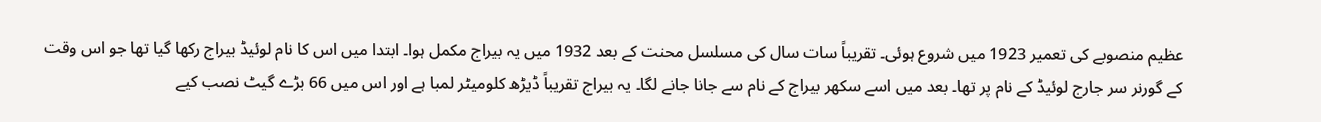عظیم منصوبے کی تعمیر 1923 میں شروع ہوئی۔ تقریباً سات سال کی مسلسل محنت کے بعد 1932 میں یہ بیراج مکمل ہوا۔ ابتدا میں اس کا نام لوئیڈ بیراج رکھا گیا تھا جو اس وقت کے گورنر سر جارج لوئیڈ کے نام پر تھا۔ بعد میں اسے سکھر بیراج کے نام سے جانا جانے لگا۔ یہ بیراج تقریباً ڈیڑھ کلومیٹر لمبا ہے اور اس میں 66 بڑے گیٹ نصب کیے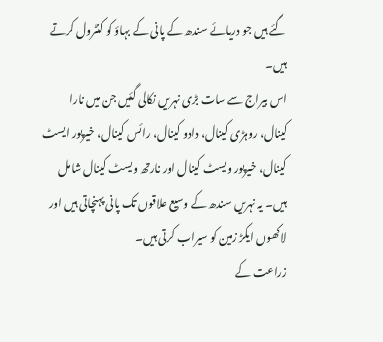گئے ہیں جو دریائے سندھ کے پانی کے بہاؤ کو کنٹرول کرتے ہیں۔
اس بیراج سے سات بڑی نہریں نکالی گئیں جن میں نارا کینال، روہڑی کینال، دادو کینال، رائس کینال، خیرپور ایسٹ کینال، خیرپور ویسٹ کینال اور نارتھ ویسٹ کینال شامل ہیں۔ یہ نہریں سندھ کے وسیع علاقوں تک پانی پہنچاتی ہیں اور لاکھوں ایکڑ زمین کو سیراب کرتی ہیں۔
زراعت کے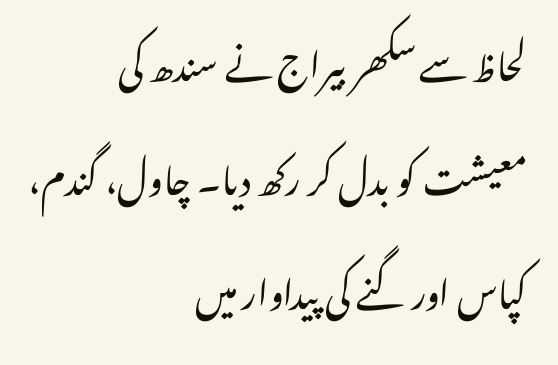لحاظ سے سکھر بیراج نے سندھ کی معیشت کو بدل کر رکھ دیا۔ چاول، گندم، کپاس اور گنے کی پیداوار میں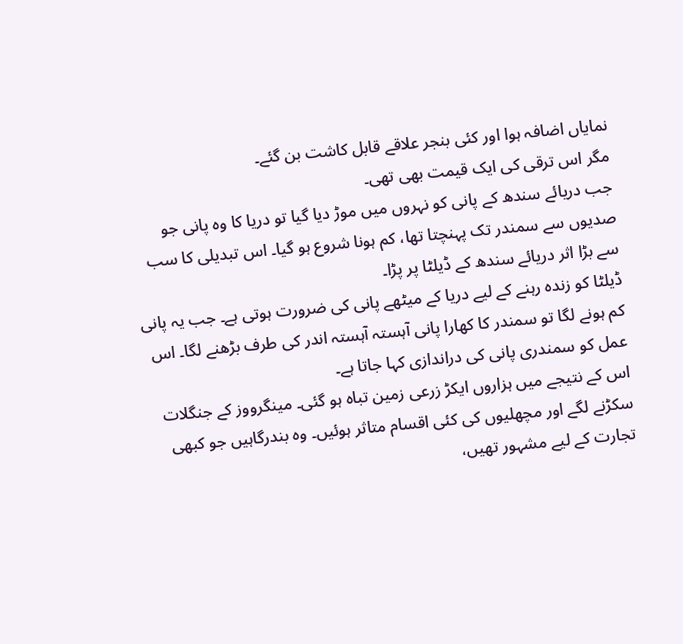نمایاں اضافہ ہوا اور کئی بنجر علاقے قابل کاشت بن گئے۔
مگر اس ترقی کی ایک قیمت بھی تھی۔
جب دریائے سندھ کے پانی کو نہروں میں موڑ دیا گیا تو دریا کا وہ پانی جو صدیوں سے سمندر تک پہنچتا تھا، کم ہونا شروع ہو گیا۔ اس تبدیلی کا سب سے بڑا اثر دریائے سندھ کے ڈیلٹا پر پڑا۔
ڈیلٹا کو زندہ رہنے کے لیے دریا کے میٹھے پانی کی ضرورت ہوتی ہے۔ جب یہ پانی کم ہونے لگا تو سمندر کا کھارا پانی آہستہ آہستہ اندر کی طرف بڑھنے لگا۔ اس عمل کو سمندری پانی کی دراندازی کہا جاتا ہے۔
اس کے نتیجے میں ہزاروں ایکڑ زرعی زمین تباہ ہو گئی۔ مینگرووز کے جنگلات سکڑنے لگے اور مچھلیوں کی کئی اقسام متاثر ہوئیں۔ وہ بندرگاہیں جو کبھی تجارت کے لیے مشہور تھیں،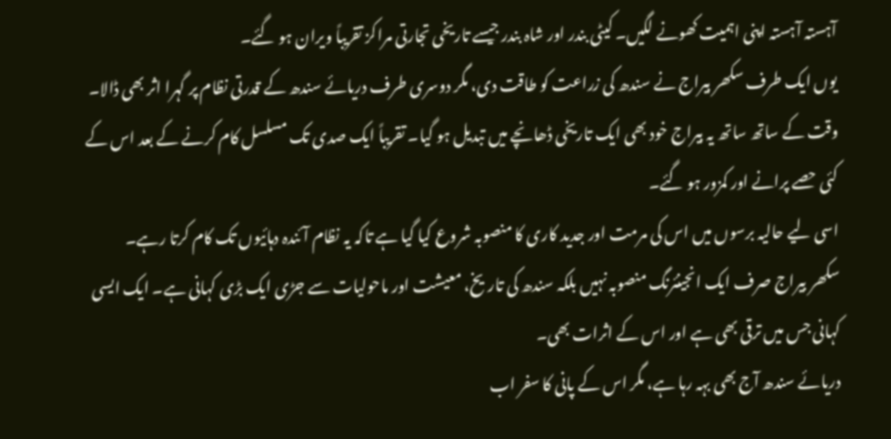آہستہ آہستہ اپنی اہمیت کھونے لگیں۔ کیٹی بندر اور شاہ بندر جیسے تاریخی تجارتی مراکز تقریباً ویران ہو گئے۔
یوں ایک طرف سکھر بیراج نے سندھ کی زراعت کو طاقت دی، مگر دوسری طرف دریائے سندھ کے قدرتی نظام پر گہرا اثر بھی ڈالا۔ وقت کے ساتھ ساتھ یہ بیراج خود بھی ایک تاریخی ڈھانچے میں تبدیل ہو گیا۔ تقریباً ایک صدی تک مسلسل کام کرنے کے بعد اس کے کئی حصے پرانے اور کمزور ہو گئے۔
اسی لیے حالیہ برسوں میں اس کی مرمت اور جدید کاری کا منصوبہ شروع کیا گیا ہے تاکہ یہ نظام آئندہ دہائیوں تک کام کرتا رہے۔
سکھر بیراج صرف ایک انجینئرنگ منصوبہ نہیں بلکہ سندھ کی تاریخ، معیشت اور ماحولیات سے جڑی ایک بڑی کہانی ہے۔ ایک ایسی کہانی جس میں ترقی بھی ہے اور اس کے اثرات بھی۔
دریائے سندھ آج بھی بہہ رہا ہے، مگر اس کے پانی کا سفر اب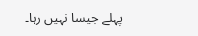پہلے جیسا نہیں رہا۔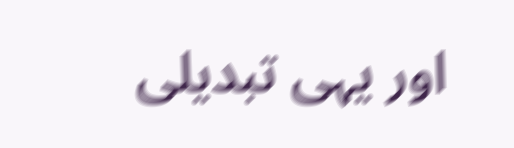اور یہی تبدیلی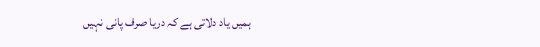ہمیں یاد دلاتی ہے کہ دریا صرف پانی نہیں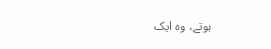ہوتے، وہ ایک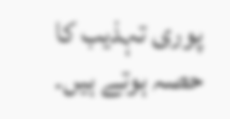پوری تہذیب کا حصہ ہوتے ہیں۔